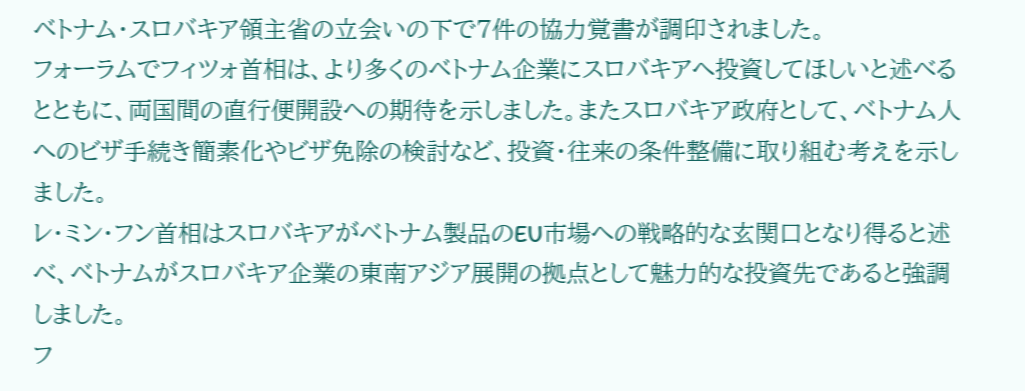ベトナム・スロバキア領主省の立会いの下で7件の協力覚書が調印されました。
フォーラムでフィツォ首相は、より多くのベトナム企業にスロバキアへ投資してほしいと述べるとともに、両国間の直行便開設への期待を示しました。またスロバキア政府として、ベトナム人へのビザ手続き簡素化やビザ免除の検討など、投資・往来の条件整備に取り組む考えを示しました。
レ・ミン・フン首相はスロバキアがベトナム製品のEU市場への戦略的な玄関口となり得ると述べ、ベトナムがスロバキア企業の東南アジア展開の拠点として魅力的な投資先であると強調しました。
フ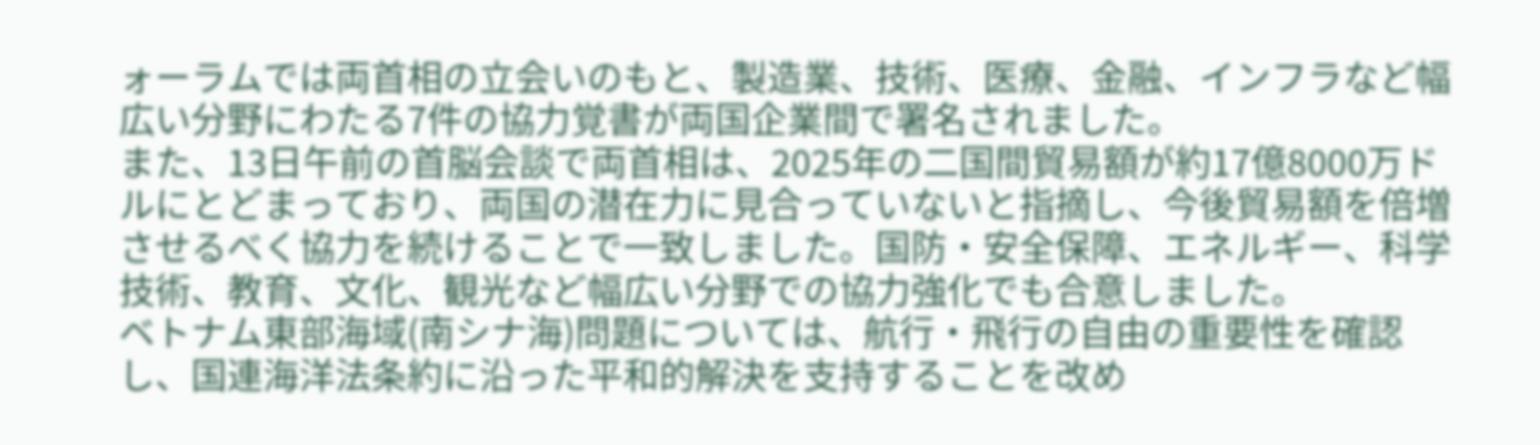ォーラムでは両首相の立会いのもと、製造業、技術、医療、金融、インフラなど幅広い分野にわたる7件の協力覚書が両国企業間で署名されました。
また、13日午前の首脳会談で両首相は、2025年の二国間貿易額が約17億8000万ドルにとどまっており、両国の潜在力に見合っていないと指摘し、今後貿易額を倍増させるべく協力を続けることで一致しました。国防・安全保障、エネルギー、科学技術、教育、文化、観光など幅広い分野での協力強化でも合意しました。
ベトナム東部海域(南シナ海)問題については、航行・飛行の自由の重要性を確認し、国連海洋法条約に沿った平和的解決を支持することを改め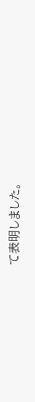て表明しました。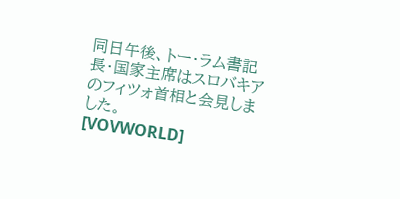同日午後、トー・ラム書記長・国家主席はスロバキアのフィツォ首相と会見しました。
[VOVWORLD]